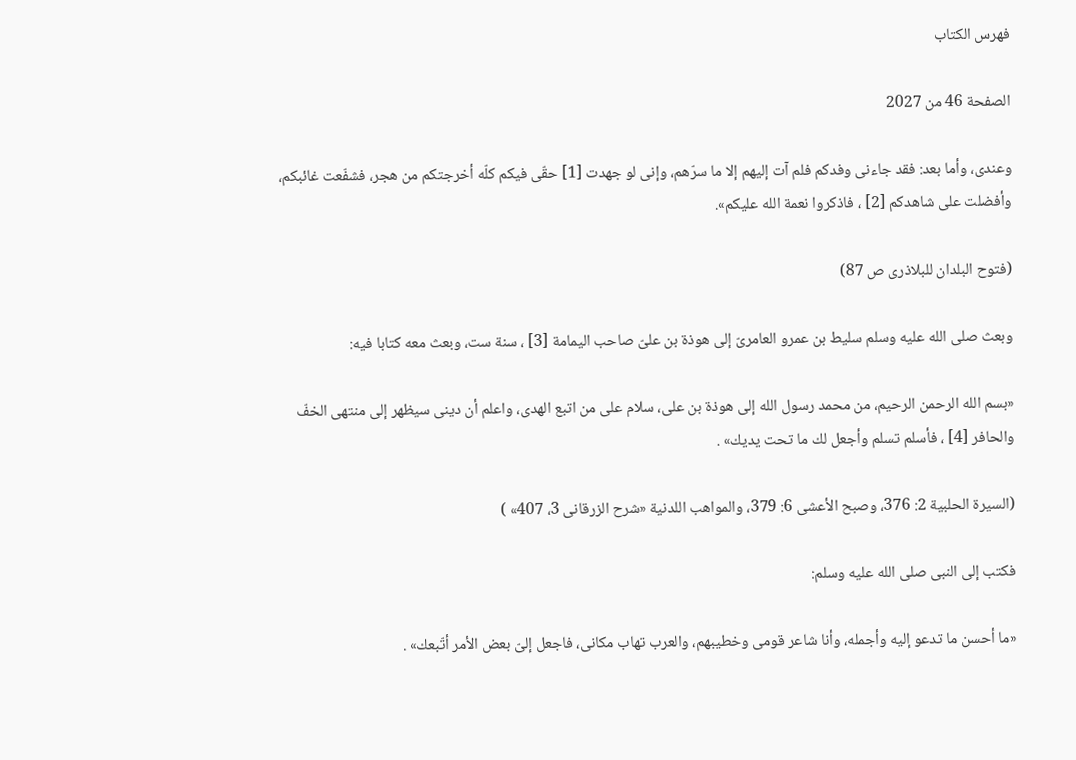فهرس الكتاب

الصفحة 46 من 2027

وعندى، وأما بعد: فقد جاءنى وفدكم فلم آت إليهم إلا ما سرّهم، وإنى لو جهدت [1] حقّى فيكم كلّه أخرجتكم من هجر، فشفّعت غائبكم، وأفضلت على شاهدكم [2] ، فاذكروا نعمة الله عليكم».

(فتوح البلدان للبلاذرى ص 87)

وبعث صلى الله عليه وسلم سليط بن عمرو العامرىّ إلى هوذة بن علىّ صاحب اليمامة [3] ، سنة ست، وبعث معه كتابا فيه:

«بسم الله الرحمن الرحيم، من محمد رسول الله إلى هوذة بن على، سلام على من اتبع الهدى، واعلم أن دينى سيظهر إلى منتهى الخفّ والحافر [4] ، فأسلم تسلم وأجعل لك ما تحت يديك» .

(السيرة الحلبية 2: 376، وصبح الأعشى 6: 379، والمواهب اللدنية «شرح الزرقانى 3، 407» )

فكتب إلى النبى صلى الله عليه وسلم:

«ما أحسن ما تدعو إليه وأجمله، وأنا شاعر قومى وخطيبهم، والعرب تهاب مكانى، فاجعل إلىّ بعض الأمر أتّبعك» .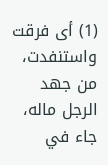(1) أى فرقت واستنفدت، من جهد الرجل ماله، جاء في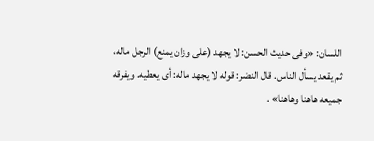اللسان: «وفى حديث الحسن: لا يجهد (على وزان يمنع) الرجل ماله، ثم يقعد يسأل الناس. قال النضر: قوله لا يجهد ماله: أى يعطيه. ويفرقه جميعه هاهنا وهاهنا» .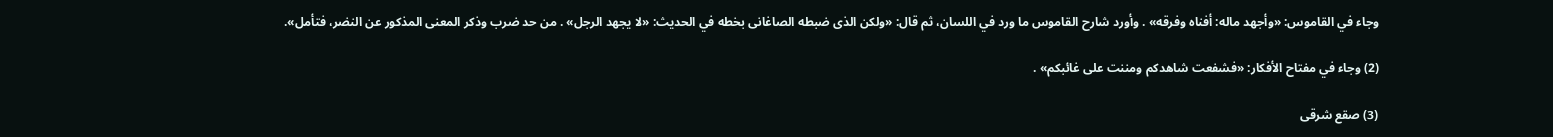وجاء في القاموس: «وأجهد ماله: أفناه وفرقه» . وأورد شارح القاموس ما ورد في اللسان، ثم قال: «ولكن الذى ضبطه الصاغانى بخطه في الحديث: «لا يجهد الرجل» . من حد ضرب وذكر المعنى المذكور عن النضر، فتأمل».

(2) وجاء في مفتاح الأفكار: «فشفعت شاهدكم ومننت على غائبكم» .

(3) صقع شرقى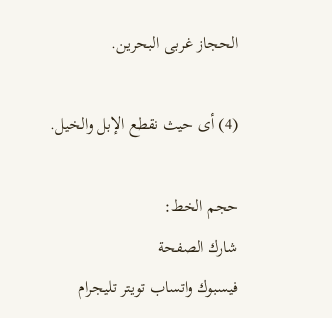الحجاز غربى البحرين.

(4) أى حيث نقطع الإبل والخيل.

حجم الخط:
شارك الصفحة
فيسبوك واتساب تويتر تليجرام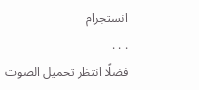انستجرام
. . .
فضلًا انتظر تحميل الصوت